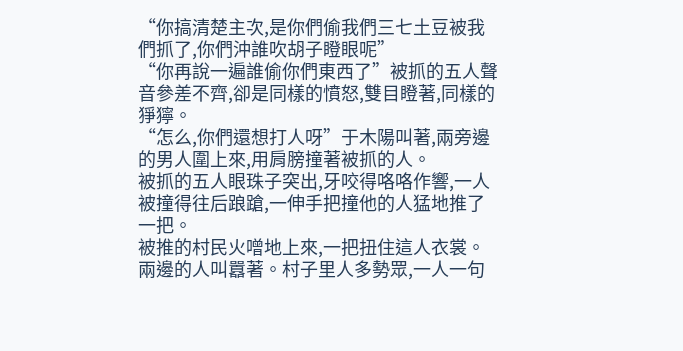“你搞清楚主次,是你們偷我們三七土豆被我們抓了,你們沖誰吹胡子瞪眼呢”
“你再說一遍誰偷你們東西了”被抓的五人聲音參差不齊,卻是同樣的憤怒,雙目瞪著,同樣的猙獰。
“怎么,你們還想打人呀”于木陽叫著,兩旁邊的男人圍上來,用肩膀撞著被抓的人。
被抓的五人眼珠子突出,牙咬得咯咯作響,一人被撞得往后踉蹌,一伸手把撞他的人猛地推了一把。
被推的村民火噌地上來,一把扭住這人衣裳。
兩邊的人叫囂著。村子里人多勢眾,一人一句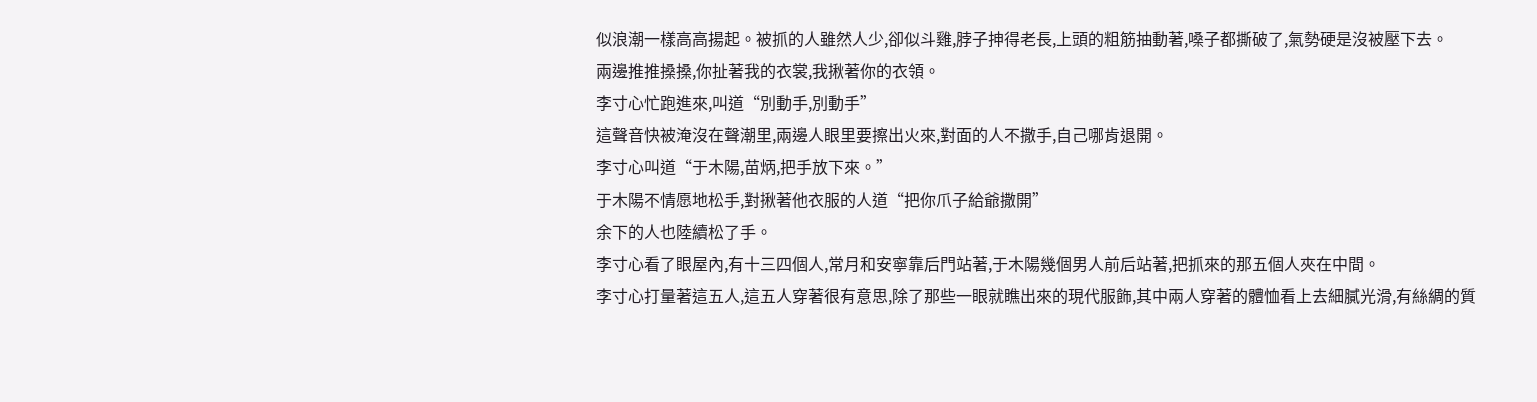似浪潮一樣高高揚起。被抓的人雖然人少,卻似斗雞,脖子抻得老長,上頭的粗筋抽動著,嗓子都撕破了,氣勢硬是沒被壓下去。
兩邊推推搡搡,你扯著我的衣裳,我揪著你的衣領。
李寸心忙跑進來,叫道“別動手,別動手”
這聲音快被淹沒在聲潮里,兩邊人眼里要擦出火來,對面的人不撒手,自己哪肯退開。
李寸心叫道“于木陽,苗炳,把手放下來。”
于木陽不情愿地松手,對揪著他衣服的人道“把你爪子給爺撒開”
余下的人也陸續松了手。
李寸心看了眼屋內,有十三四個人,常月和安寧靠后門站著,于木陽幾個男人前后站著,把抓來的那五個人夾在中間。
李寸心打量著這五人,這五人穿著很有意思,除了那些一眼就瞧出來的現代服飾,其中兩人穿著的體恤看上去細膩光滑,有絲綢的質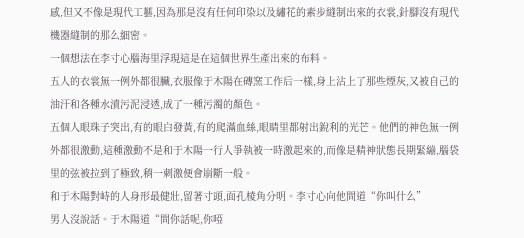感,但又不像是現代工藝,因為那是沒有任何印染以及繡花的素步縫制出來的衣裳,針腳沒有現代機器縫制的那么細密。
一個想法在李寸心腦海里浮現這是在這個世界生產出來的布料。
五人的衣裳無一例外都很臟,衣服像于木陽在磚窯工作后一樣,身上沾上了那些煙灰,又被自己的油汗和各種水漬污泥浸透,成了一種污濁的顏色。
五個人眼珠子突出,有的眼白發黃,有的爬滿血絲,眼睛里都射出銳利的光芒。他們的神色無一例外都很激動,這種激動不是和于木陽一行人爭執被一時激起來的,而像是精神狀態長期緊繃,腦袋里的弦被拉到了極致,稍一刺激便會崩斷一般。
和于木陽對峙的人身形最健壯,留著寸頭,面孔棱角分明。李寸心向他問道“你叫什么”
男人沒說話。于木陽道“問你話呢,你啞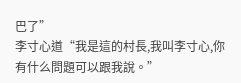巴了”
李寸心道“我是這的村長,我叫李寸心,你有什么問題可以跟我說。”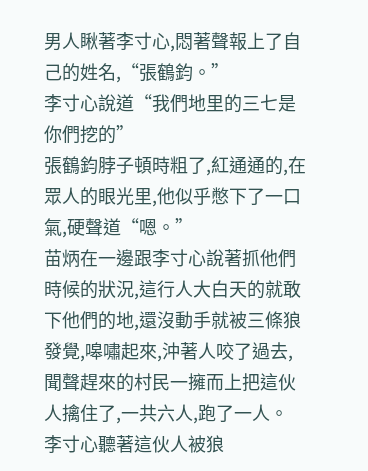男人瞅著李寸心,悶著聲報上了自己的姓名,“張鶴鈞。”
李寸心說道“我們地里的三七是你們挖的”
張鶴鈞脖子頓時粗了,紅通通的,在眾人的眼光里,他似乎憋下了一口氣,硬聲道“嗯。”
苗炳在一邊跟李寸心說著抓他們時候的狀況,這行人大白天的就敢下他們的地,還沒動手就被三條狼發覺,嗥嘯起來,沖著人咬了過去,聞聲趕來的村民一擁而上把這伙人擒住了,一共六人,跑了一人。
李寸心聽著這伙人被狼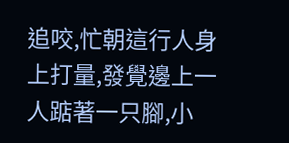追咬,忙朝這行人身上打量,發覺邊上一人踮著一只腳,小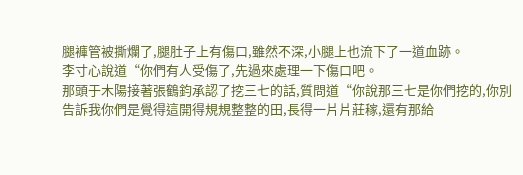腿褲管被撕爛了,腿肚子上有傷口,雖然不深,小腿上也流下了一道血跡。
李寸心說道“你們有人受傷了,先過來處理一下傷口吧。
那頭于木陽接著張鶴鈞承認了挖三七的話,質問道“你說那三七是你們挖的,你別告訴我你們是覺得這開得規規整整的田,長得一片片莊稼,還有那給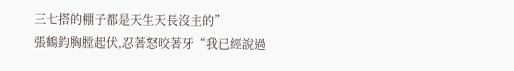三七搭的棚子都是天生天長沒主的”
張鶴鈞胸膛起伏,忍著怒咬著牙“我已經說過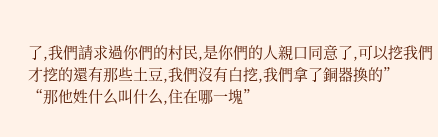了,我們請求過你們的村民,是你們的人親口同意了,可以挖我們才挖的還有那些土豆,我們沒有白挖,我們拿了銅器換的”
“那他姓什么叫什么,住在哪一塊”